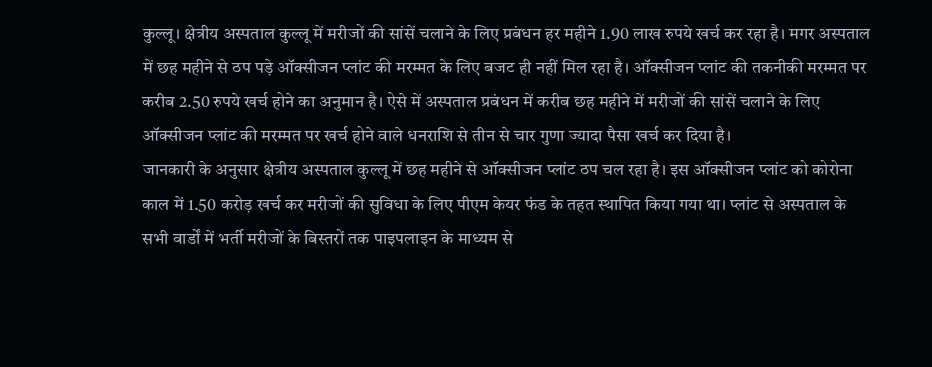कुल्लू। क्षेत्रीय अस्पताल कुल्लू में मरीजों की सांसें चलाने के लिए प्रबंधन हर महीने 1.90 लाख रुपये खर्च कर रहा है। मगर अस्पताल में छह महीने से ठप पड़े ऑक्सीजन प्लांट की मरम्मत के लिए बजट ही नहीं मिल रहा है। ऑक्सीजन प्लांट की तकनीकी मरम्मत पर करीब 2.50 रुपये खर्च होने का अनुमान है। ऐसे में अस्पताल प्रबंधन में करीब छह महीने में मरीजों की सांसें चलाने के लिए ऑक्सीजन प्लांट की मरम्मत पर खर्च होने वाले धनराशि से तीन से चार गुणा ज्यादा पैसा खर्च कर दिया है।
जानकारी के अनुसार क्षेत्रीय अस्पताल कुल्लू में छह महीने से ऑक्सीजन प्लांट ठप चल रहा है। इस ऑक्सीजन प्लांट को कोरोना काल में 1.50 करोड़ खर्च कर मरीजों की सुविधा के लिए पीएम केयर फंड के तहत स्थापित किया गया था। प्लांट से अस्पताल के सभी वार्डों में भर्ती मरीजों के बिस्तरों तक पाइपलाइन के माध्यम से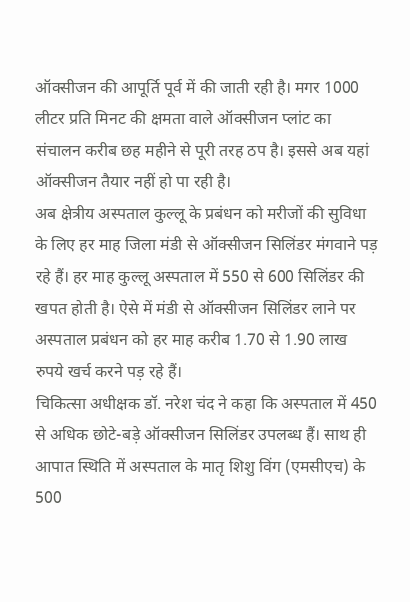ऑक्सीजन की आपूर्ति पूर्व में की जाती रही है। मगर 1000 लीटर प्रति मिनट की क्षमता वाले ऑक्सीजन प्लांट का संचालन करीब छह महीने से पूरी तरह ठप है। इससे अब यहां ऑक्सीजन तैयार नहीं हो पा रही है।
अब क्षेत्रीय अस्पताल कुल्लू के प्रबंधन को मरीजों की सुविधा के लिए हर माह जिला मंडी से ऑक्सीजन सिलिंडर मंगवाने पड़ रहे हैं। हर माह कुल्लू अस्पताल में 550 से 600 सिलिंडर की खपत होती है। ऐसे में मंडी से ऑक्सीजन सिलिंडर लाने पर अस्पताल प्रबंधन को हर माह करीब 1.70 से 1.90 लाख रुपये खर्च करने पड़ रहे हैं।
चिकित्सा अधीक्षक डॉ. नरेश चंद ने कहा कि अस्पताल में 450 से अधिक छोटे-बड़े ऑक्सीजन सिलिंडर उपलब्ध हैं। साथ ही आपात स्थिति में अस्पताल के मातृ शिशु विंग (एमसीएच) के 500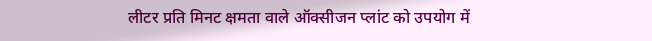लीटर प्रति मिनट क्षमता वाले ऑक्सीजन प्लांट को उपयोग में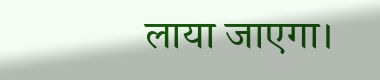लाया जाएगा।